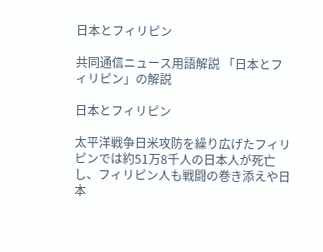日本とフィリピン

共同通信ニュース用語解説 「日本とフィリピン」の解説

日本とフィリピン

太平洋戦争日米攻防を繰り広げたフィリピンでは約51万8千人の日本人が死亡し、フィリピン人も戦闘の巻き添えや日本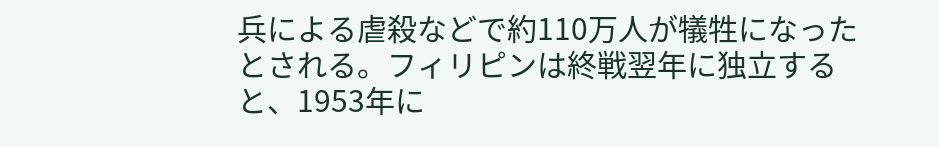兵による虐殺などで約110万人が犠牲になったとされる。フィリピンは終戦翌年に独立すると、1953年に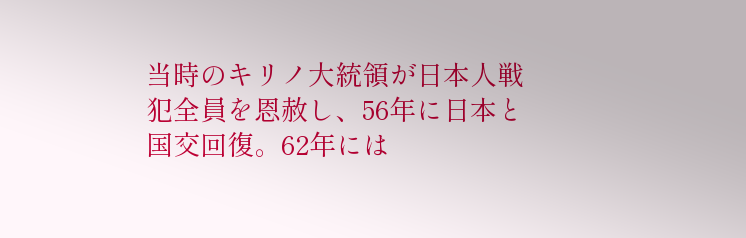当時のキリノ大統領が日本人戦犯全員を恩赦し、56年に日本と国交回復。62年には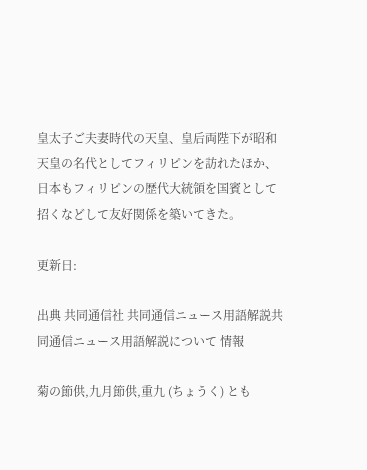皇太子ご夫妻時代の天皇、皇后両陛下が昭和天皇の名代としてフィリピンを訪れたほか、日本もフィリピンの歴代大統領を国賓として招くなどして友好関係を築いてきた。

更新日:

出典 共同通信社 共同通信ニュース用語解説共同通信ニュース用語解説について 情報

菊の節供,九月節供,重九 (ちょうく) とも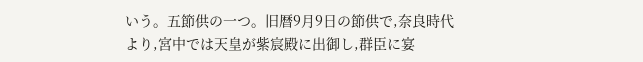いう。五節供の一つ。旧暦9月9日の節供で,奈良時代より,宮中では天皇が紫宸殿に出御し,群臣に宴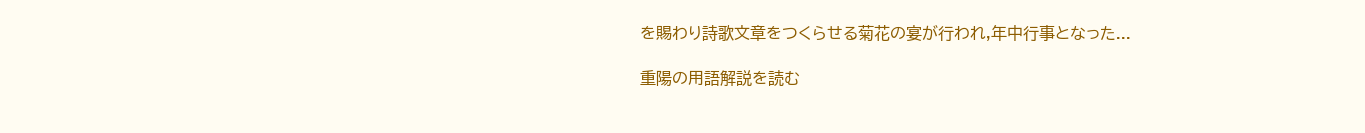を賜わり詩歌文章をつくらせる菊花の宴が行われ,年中行事となった...

重陽の用語解説を読む